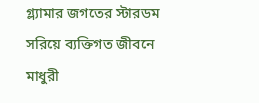গ্ল্যামার জগতের স্টারডম সরিয়ে ব্যক্তিগত জীবনে মাধুরী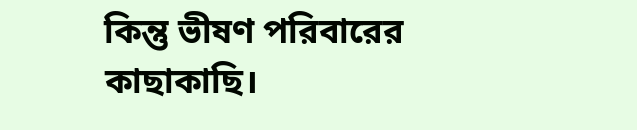কিন্তু ভীষণ পরিবারের কাছাকাছি।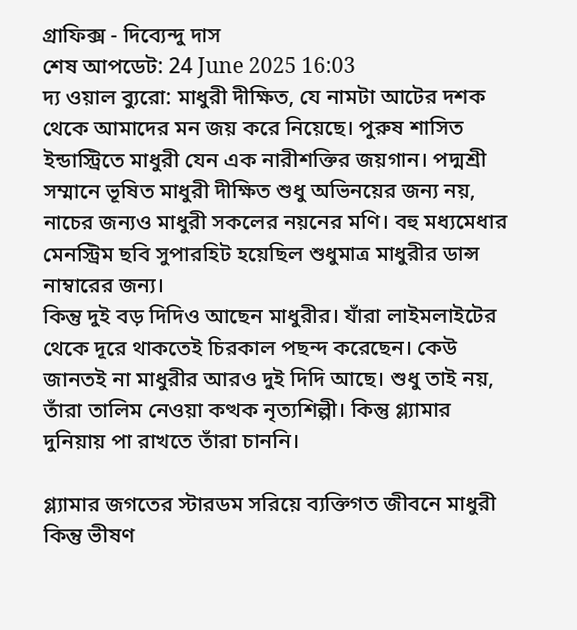গ্রাফিক্স - দিব্যেন্দু দাস
শেষ আপডেট: 24 June 2025 16:03
দ্য ওয়াল ব্যুরো: মাধুরী দীক্ষিত, যে নামটা আটের দশক থেকে আমাদের মন জয় করে নিয়েছে। পুরুষ শাসিত ইন্ডাস্ট্রিতে মাধুরী যেন এক নারীশক্তির জয়গান। পদ্মশ্রী সম্মানে ভূষিত মাধুরী দীক্ষিত শুধু অভিনয়ের জন্য নয়, নাচের জন্যও মাধুরী সকলের নয়নের মণি। বহু মধ্যমেধার মেনস্ট্রিম ছবি সুপারহিট হয়েছিল শুধুমাত্র মাধুরীর ডান্স নাম্বারের জন্য।
কিন্তু দুই বড় দিদিও আছেন মাধুরীর। যাঁরা লাইমলাইটের থেকে দূরে থাকতেই চিরকাল পছন্দ করেছেন। কেউ জানতই না মাধুরীর আরও দুই দিদি আছে। শুধু তাই নয়, তাঁরা তালিম নেওয়া কত্থক নৃত্যশিল্পী। কিন্তু গ্ল্যামার দুনিয়ায় পা রাখতে তাঁরা চাননি।

গ্ল্যামার জগতের স্টারডম সরিয়ে ব্যক্তিগত জীবনে মাধুরী কিন্তু ভীষণ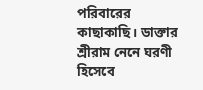পরিবারের কাছাকাছি। ডাক্তার শ্রীরাম নেনে ঘরণী হিসেবে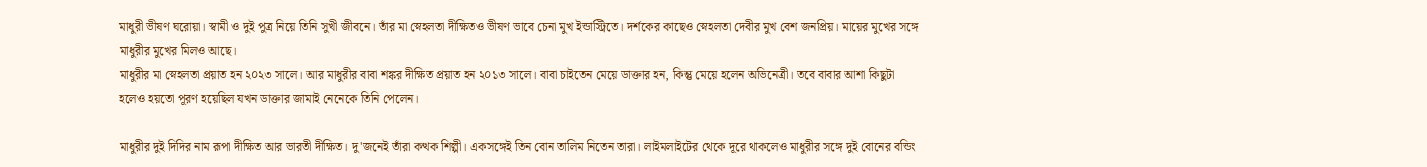মাধুরী ভীষণ ঘরোয়া। স্বামী ও দুই পুত্র নিয়ে তিনি সুখী জীবনে। তাঁর মা স্নেহলতা দীক্ষিতও ভীষণ ভাবে চেনা মুখ ইন্ডাস্ট্রিতে। দর্শকের কাছেও স্নেহলতা দেবীর মুখ বেশ জনপ্রিয়। মায়ের মুখের সঙ্গে মাধুরীর মুখের মিলও আছে।
মাধুরীর মা স্নেহলতা প্রয়াত হন ২০২৩ সালে। আর মাধুরীর বাবা শঙ্কর দীক্ষিত প্রয়াত হন ২০১৩ সালে। বাবা চাইতেন মেয়ে ডাক্তার হন, কিন্তু মেয়ে হলেন অভিনেত্রী। তবে বাবার আশা কিছুটা হলেও হয়তো পূরণ হয়েছিল যখন ডাক্তার জামাই নেনেকে তিনি পেলেন।

মাধুরীর দুই দিদির নাম রূপা দীক্ষিত আর ভারতী দীক্ষিত। দু'জনেই তাঁরা কত্থক শিল্পী। একসঙ্গেই তিন বোন তালিম নিতেন তারা। লাইমলাইটের থেকে দূরে থাকলেও মাধুরীর সঙ্গে দুই বোনের বন্ডিং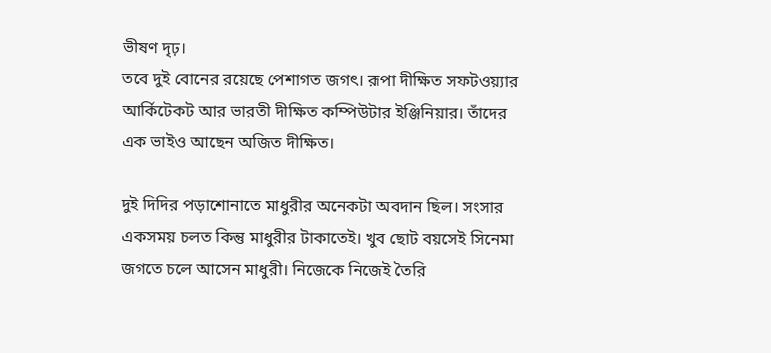ভীষণ দৃঢ়।
তবে দুই বোনের রয়েছে পেশাগত জগৎ। রূপা দীক্ষিত সফটওয়্যার আর্কিটেকট আর ভারতী দীক্ষিত কম্পিউটার ইঞ্জিনিয়ার। তাঁদের এক ভাইও আছেন অজিত দীক্ষিত।

দুই দিদির পড়াশোনাতে মাধুরীর অনেকটা অবদান ছিল। সংসার একসময় চলত কিন্তু মাধুরীর টাকাতেই। খুব ছোট বয়সেই সিনেমা জগতে চলে আসেন মাধুরী। নিজেকে নিজেই তৈরি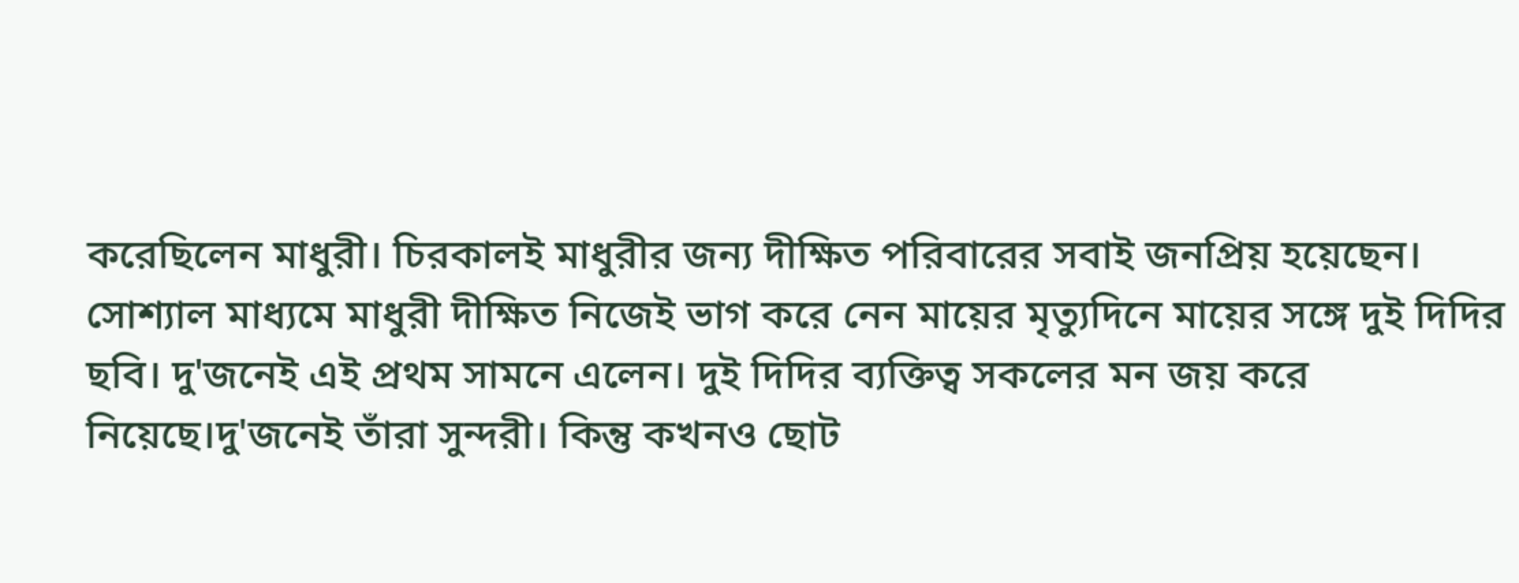করেছিলেন মাধুরী। চিরকালই মাধুরীর জন্য দীক্ষিত পরিবারের সবাই জনপ্রিয় হয়েছেন।
সোশ্যাল মাধ্যমে মাধুরী দীক্ষিত নিজেই ভাগ করে নেন মায়ের মৃত্যুদিনে মায়ের সঙ্গে দুই দিদির ছবি। দু'জনেই এই প্রথম সামনে এলেন। দুই দিদির ব্যক্তিত্ব সকলের মন জয় করে নিয়েছে।দু'জনেই তাঁরা সুন্দরী। কিন্তু কখনও ছোট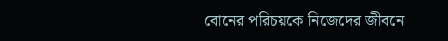বোনের পরিচয়কে নিজেদের জীবনে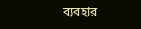ব্যবহার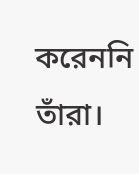করেননি তাঁরা।